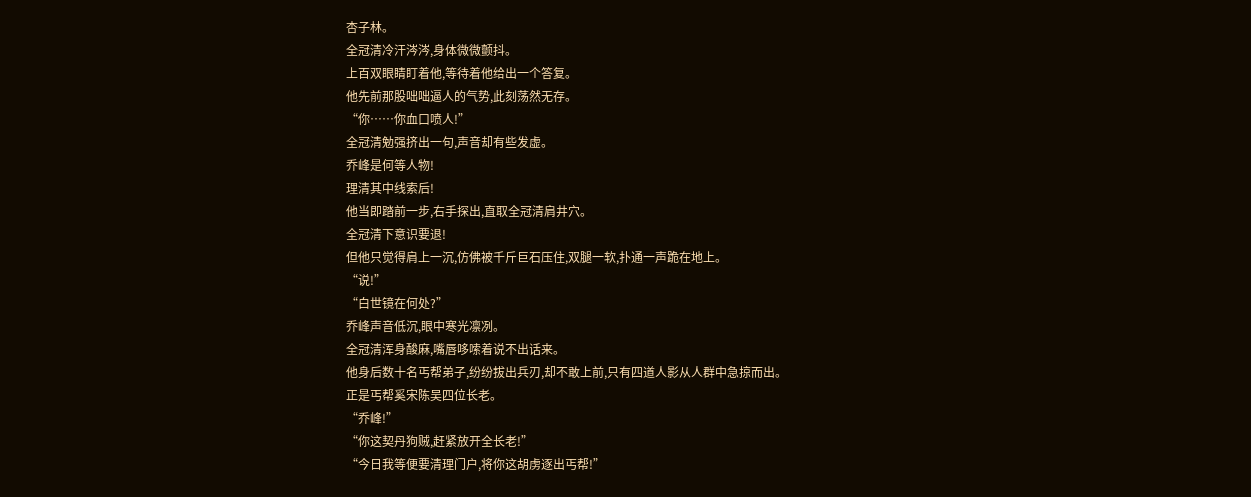杏子林。
全冠清冷汗涔涔,身体微微颤抖。
上百双眼睛盯着他,等待着他给出一个答复。
他先前那股咄咄逼人的气势,此刻荡然无存。
“你……你血口喷人!”
全冠清勉强挤出一句,声音却有些发虚。
乔峰是何等人物!
理清其中线索后!
他当即踏前一步,右手探出,直取全冠清肩井穴。
全冠清下意识要退!
但他只觉得肩上一沉,仿佛被千斤巨石压住,双腿一软,扑通一声跪在地上。
“说!”
“白世镜在何处?”
乔峰声音低沉,眼中寒光凛冽。
全冠清浑身酸麻,嘴唇哆嗦着说不出话来。
他身后数十名丐帮弟子,纷纷拔出兵刃,却不敢上前,只有四道人影从人群中急掠而出。
正是丐帮奚宋陈吴四位长老。
“乔峰!”
“你这契丹狗贼,赶紧放开全长老!”
“今日我等便要清理门户,将你这胡虏逐出丐帮!”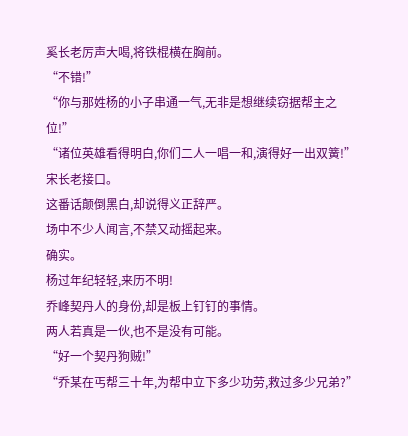奚长老厉声大喝,将铁棍横在胸前。
“不错!”
“你与那姓杨的小子串通一气,无非是想继续窃据帮主之位!”
“诸位英雄看得明白,你们二人一唱一和,演得好一出双簧!”
宋长老接口。
这番话颠倒黑白,却说得义正辞严。
场中不少人闻言,不禁又动摇起来。
确实。
杨过年纪轻轻,来历不明!
乔峰契丹人的身份,却是板上钉钉的事情。
两人若真是一伙,也不是没有可能。
“好一个契丹狗贼!”
“乔某在丐帮三十年,为帮中立下多少功劳,救过多少兄弟?”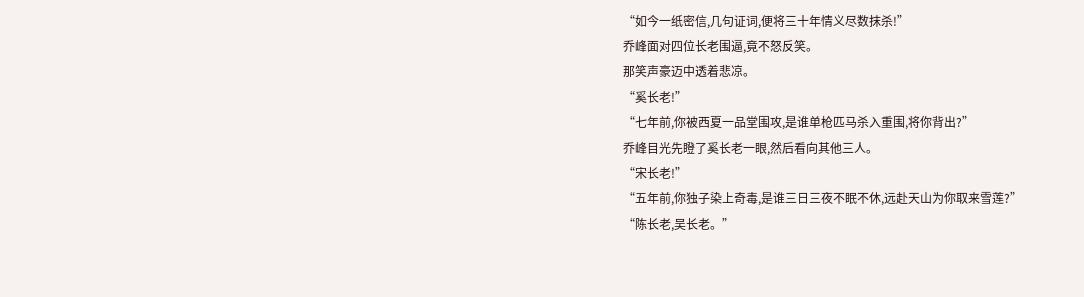“如今一纸密信,几句证词,便将三十年情义尽数抹杀!”
乔峰面对四位长老围逼,竟不怒反笑。
那笑声豪迈中透着悲凉。
“奚长老!”
“七年前,你被西夏一品堂围攻,是谁单枪匹马杀入重围,将你背出?”
乔峰目光先瞪了奚长老一眼,然后看向其他三人。
“宋长老!”
“五年前,你独子染上奇毒,是谁三日三夜不眠不休,远赴天山为你取来雪莲?”
“陈长老,吴长老。”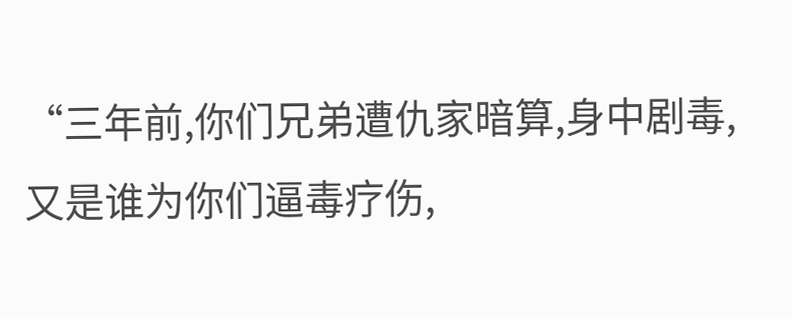“三年前,你们兄弟遭仇家暗算,身中剧毒,又是谁为你们逼毒疗伤,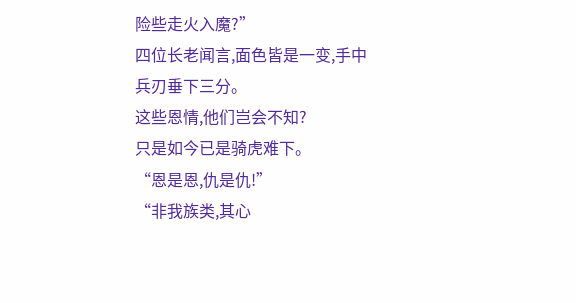险些走火入魔?”
四位长老闻言,面色皆是一变,手中兵刃垂下三分。
这些恩情,他们岂会不知?
只是如今已是骑虎难下。
“恩是恩,仇是仇!”
“非我族类,其心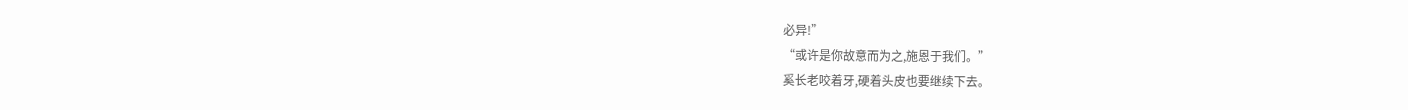必异!”
“或许是你故意而为之,施恩于我们。”
奚长老咬着牙,硬着头皮也要继续下去。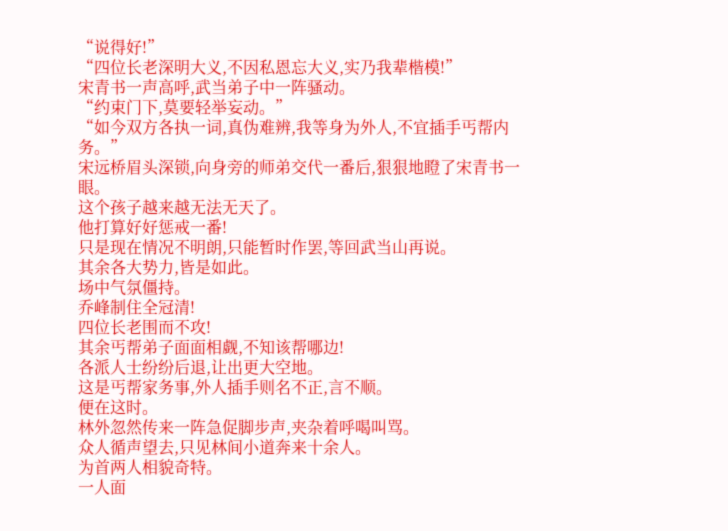“说得好!”
“四位长老深明大义,不因私恩忘大义,实乃我辈楷模!”
宋青书一声高呼,武当弟子中一阵骚动。
“约束门下,莫要轻举妄动。”
“如今双方各执一词,真伪难辨,我等身为外人,不宜插手丐帮内务。”
宋远桥眉头深锁,向身旁的师弟交代一番后,狠狠地瞪了宋青书一眼。
这个孩子越来越无法无天了。
他打算好好惩戒一番!
只是现在情况不明朗,只能暂时作罢,等回武当山再说。
其余各大势力,皆是如此。
场中气氛僵持。
乔峰制住全冠清!
四位长老围而不攻!
其余丐帮弟子面面相觑,不知该帮哪边!
各派人士纷纷后退,让出更大空地。
这是丐帮家务事,外人插手则名不正,言不顺。
便在这时。
林外忽然传来一阵急促脚步声,夹杂着呼喝叫骂。
众人循声望去,只见林间小道奔来十余人。
为首两人相貌奇特。
一人面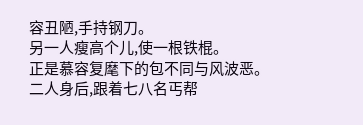容丑陋,手持钢刀。
另一人瘦高个儿,使一根铁棍。
正是慕容复麾下的包不同与风波恶。
二人身后,跟着七八名丐帮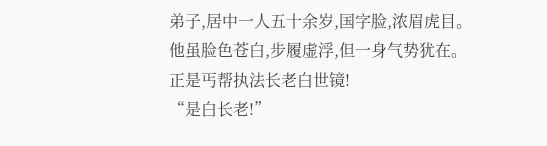弟子,居中一人五十余岁,国字脸,浓眉虎目。
他虽脸色苍白,步履虚浮,但一身气势犹在。
正是丐帮执法长老白世镜!
“是白长老!”